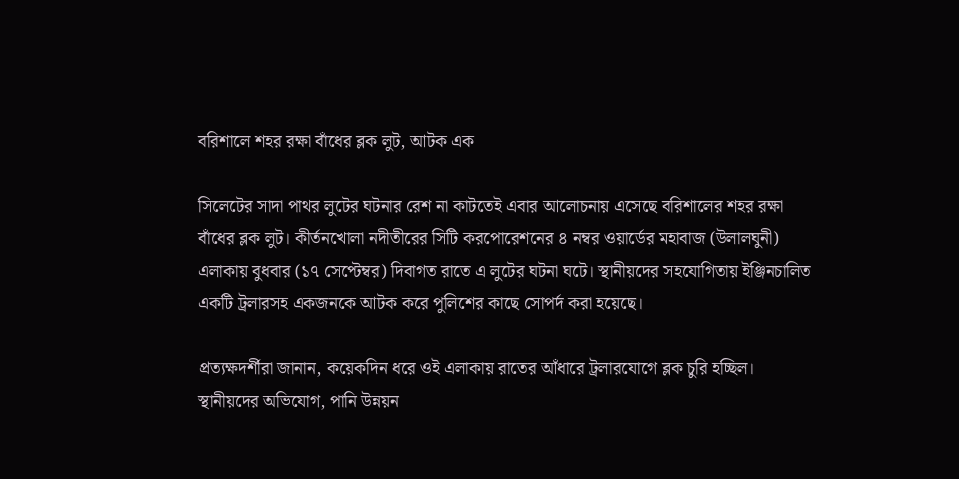বরিশালে শহর রক্ষা বাঁধের ব্লক লুট, আটক এক

সিলেটের সাদা পাথর লুটের ঘটনার রেশ না কাটতেই এবার আলোচনায় এসেছে বরিশালের শহর রক্ষা বাঁধের ব্লক লুট। কীর্তনখোলা নদীতীরের সিটি করপোরেশনের ৪ নম্বর ওয়ার্ডের মহাবাজ (উলালঘুনী) এলাকায় বুধবার (১৭ সেপ্টেম্বর) দিবাগত রাতে এ লুটের ঘটনা ঘটে। স্থানীয়দের সহযোগিতায় ইঞ্জিনচালিত একটি ট্রলারসহ একজনকে আটক করে পুলিশের কাছে সোপর্দ করা হয়েছে।

প্রত্যক্ষদর্শীরা জানান, কয়েকদিন ধরে ওই এলাকায় রাতের আঁধারে ট্রলারযোগে ব্লক চুরি হচ্ছিল। স্থানীয়দের অভিযোগ, পানি উন্নয়ন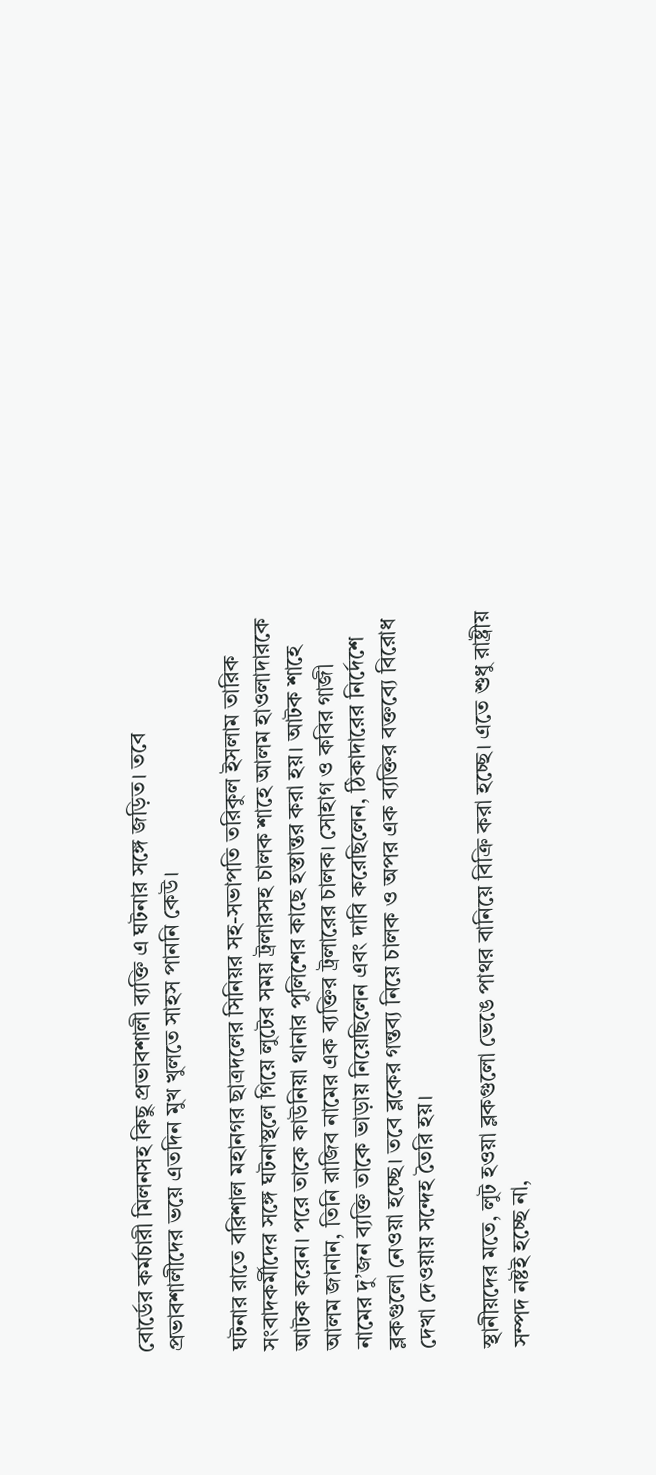বোর্ডের কর্মচারী মিলনসহ কিছু প্রভাবশালী ব্যক্তি এ ঘটনার সঙ্গে জড়িত। তবে প্রভাবশালীদের ভয়ে এতদিন মুখ খুলতে সাহস পাননি কেউ।

ঘটনার রাতে বরিশাল মহানগর ছাত্রদলের সিনিয়র সহ-সভাপতি তরিকুল ইসলাম তারিক সংবাদকর্মীদের সঙ্গে ঘটনাস্থলে গিয়ে লুটের সময় ট্রলারসহ চালক শাহে আলম হাওলাদারকে আটক করেন। পরে তাকে কাউনিয়া থানার পুলিশের কাছে হস্তান্তর করা হয়। আটক শাহে আলম জানান, তিনি রাজিব নামের এক ব্যক্তির ট্রলারের চালক। সোহাগ ও কবির গাজী নামের দু’জন ব্যক্তি তাকে ভাড়ায় নিয়েছিলেন এবং দাবি করেছিলেন, ঠিকাদারের নির্দেশে ব্লকগুলো নেওয়া হচ্ছে। তবে ব্লকের গন্তব্য নিয়ে চালক ও অপর এক ব্যক্তির বক্তব্যে বিরোধ দেখা দেওয়ায় সন্দেহ তৈরি হয়।

স্থানীয়দের মতে, লুট হওয়া ব্লকগুলো ভেঙে পাথর বানিয়ে বিক্রি করা হচ্ছে। এতে শুধু রাষ্ট্রীয় সম্পদ নষ্টই হচ্ছে না,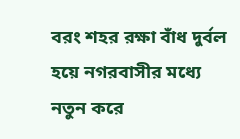বরং শহর রক্ষা বাঁধ দুর্বল হয়ে নগরবাসীর মধ্যে নতুন করে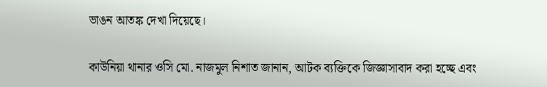ভাঙন আতঙ্ক দেখা দিয়েছে।

কাউনিয়া থানার ওসি মো. নাজমুল নিশাত জানান, আটক ব্যক্তিকে জিজ্ঞাসাবাদ করা হচ্ছে এবং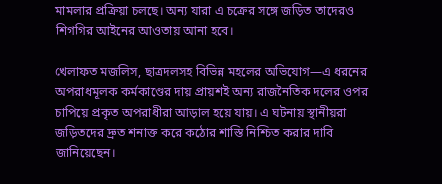মামলার প্রক্রিয়া চলছে। অন্য যারা এ চক্রের সঙ্গে জড়িত তাদেরও শিগগির আইনের আওতায় আনা হবে।

খেলাফত মজলিস, ছাত্রদলসহ বিভিন্ন মহলের অভিযোগ—এ ধরনের অপরাধমূলক কর্মকাণ্ডের দায় প্রায়শই অন্য রাজনৈতিক দলের ওপর চাপিয়ে প্রকৃত অপরাধীরা আড়াল হয়ে যায়। এ ঘটনায় স্থানীয়রা জড়িতদের দ্রুত শনাক্ত করে কঠোর শাস্তি নিশ্চিত করার দাবি জানিয়েছেন।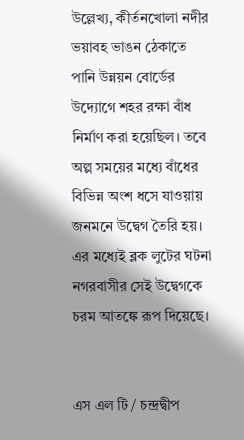উল্লেখ্য, কীর্তনখোলা নদীর ভয়াবহ ভাঙন ঠেকাতে পানি উন্নয়ন বোর্ডের উদ্যোগে শহর রক্ষা বাঁধ নির্মাণ করা হয়েছিল। তবে অল্প সময়ের মধ্যে বাঁধের বিভিন্ন অংশ ধসে যাওয়ায় জনমনে উদ্বেগ তৈরি হয়। এর মধ্যেই ব্লক লুটের ঘটনা নগরবাসীর সেই উদ্বেগকে চরম আতঙ্কে রূপ দিয়েছে।


এস এল টি / চন্দ্রদ্বীপ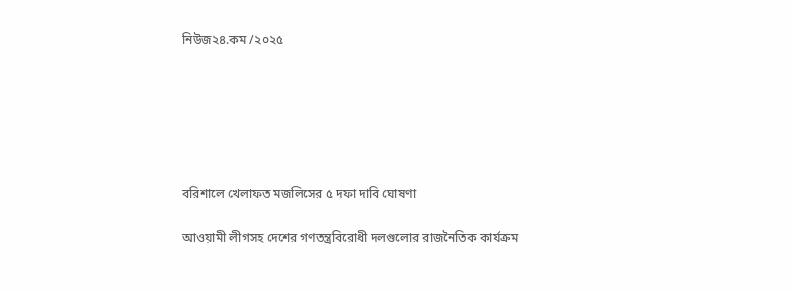নিউজ২৪.কম /২০২৫






বরিশালে খেলাফত মজলিসের ৫ দফা দাবি ঘোষণা

আওয়ামী লীগসহ দেশের গণতন্ত্রবিরোধী দলগুলোর রাজনৈতিক কার্যক্রম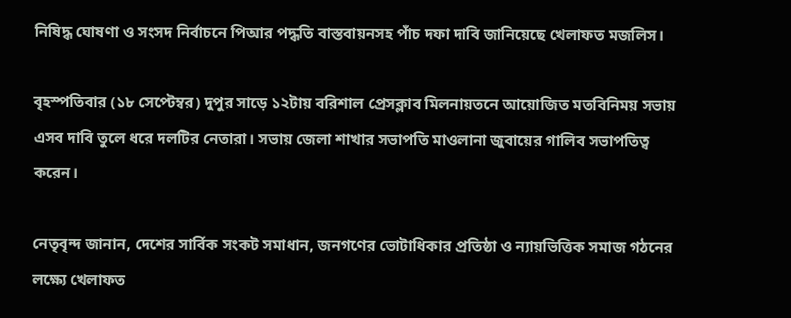নিষিদ্ধ ঘোষণা ও সংসদ নির্বাচনে পিআর পদ্ধতি বাস্তবায়নসহ পাঁচ দফা দাবি জানিয়েছে খেলাফত মজলিস।

বৃহস্পতিবার (১৮ সেপ্টেম্বর) দুপুর সাড়ে ১২টায় বরিশাল প্রেসক্লাব মিলনায়তনে আয়োজিত মতবিনিময় সভায় এসব দাবি তুলে ধরে দলটির নেতারা। সভায় জেলা শাখার সভাপতি মাওলানা জুবায়ের গালিব সভাপতিত্ব করেন।

নেতৃবৃন্দ জানান, দেশের সার্বিক সংকট সমাধান, জনগণের ভোটাধিকার প্রতিষ্ঠা ও ন্যায়ভিত্তিক সমাজ গঠনের লক্ষ্যে খেলাফত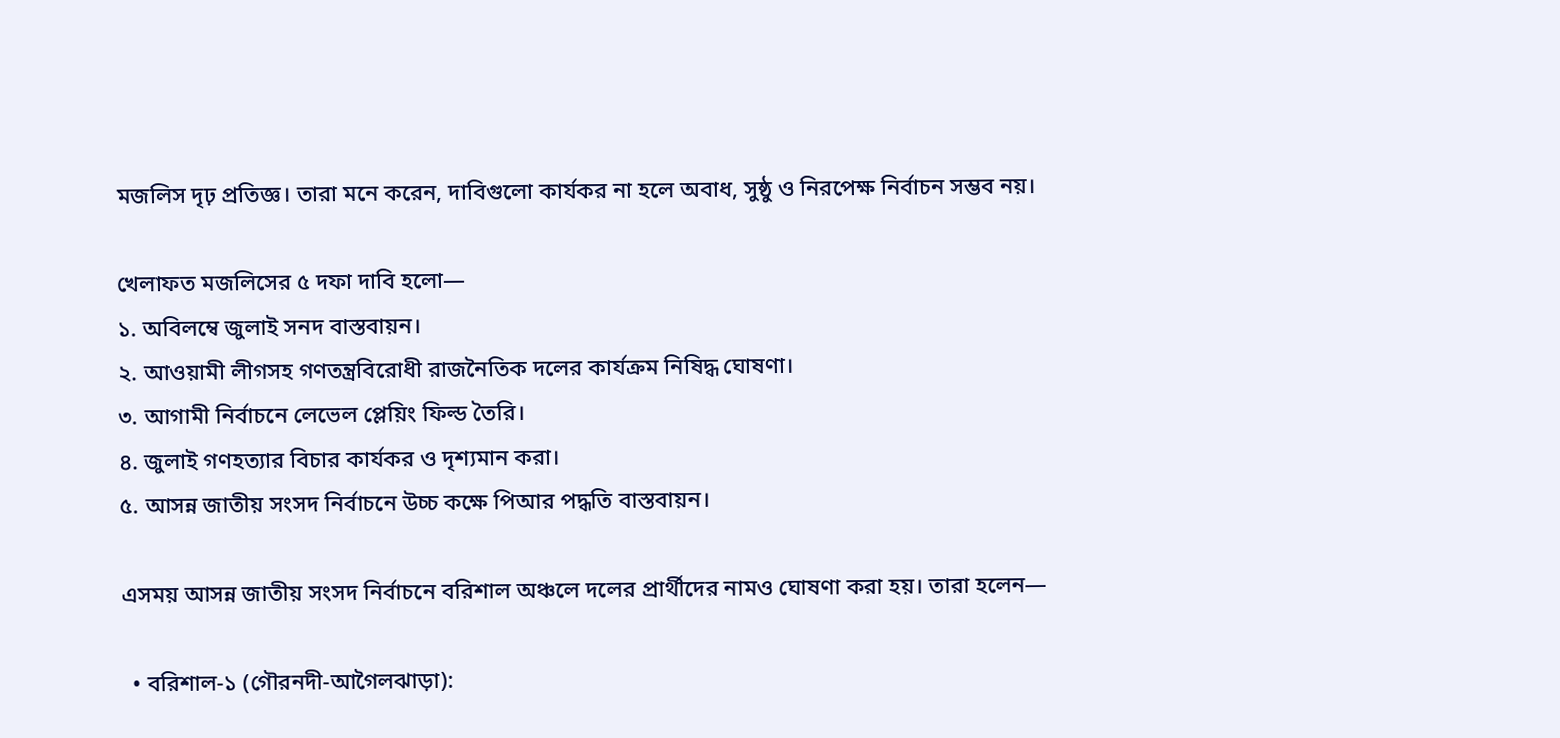মজলিস দৃঢ় প্রতিজ্ঞ। তারা মনে করেন, দাবিগুলো কার্যকর না হলে অবাধ, সুষ্ঠু ও নিরপেক্ষ নির্বাচন সম্ভব নয়।

খেলাফত মজলিসের ৫ দফা দাবি হলো—
১. অবিলম্বে জুলাই সনদ বাস্তবায়ন।
২. আওয়ামী লীগসহ গণতন্ত্রবিরোধী রাজনৈতিক দলের কার্যক্রম নিষিদ্ধ ঘোষণা।
৩. আগামী নির্বাচনে লেভেল প্লেয়িং ফিল্ড তৈরি।
৪. জুলাই গণহত্যার বিচার কার্যকর ও দৃশ্যমান করা।
৫. আসন্ন জাতীয় সংসদ নির্বাচনে উচ্চ কক্ষে পিআর পদ্ধতি বাস্তবায়ন।

এসময় আসন্ন জাতীয় সংসদ নির্বাচনে বরিশাল অঞ্চলে দলের প্রার্থীদের নামও ঘোষণা করা হয়। তারা হলেন—

  • বরিশাল-১ (গৌরনদী-আগৈলঝাড়া):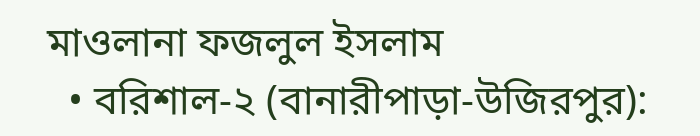মাওলানা ফজলুল ইসলাম
  • বরিশাল-২ (বানারীপাড়া-উজিরপুর):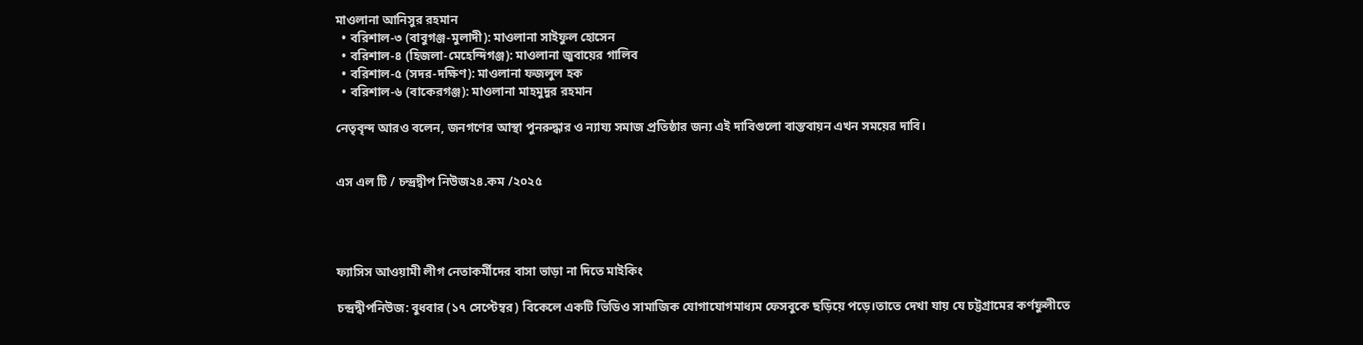মাওলানা আনিসুর রহমান
  • বরিশাল-৩ (বাবুগঞ্জ-মুলাদী): মাওলানা সাইফুল হোসেন
  • বরিশাল-৪ (হিজলা-মেহেন্দিগঞ্জ): মাওলানা জুবায়ের গালিব
  • বরিশাল-৫ (সদর-দক্ষিণ): মাওলানা ফজলুল হক
  • বরিশাল-৬ (বাকেরগঞ্জ): মাওলানা মাহমুদুর রহমান

নেতৃবৃন্দ আরও বলেন, জনগণের আস্থা পুনরুদ্ধার ও ন্যায্য সমাজ প্রতিষ্ঠার জন্য এই দাবিগুলো বাস্তবায়ন এখন সময়ের দাবি।


এস এল টি / চন্দ্রদ্বীপ নিউজ২৪.কম /২০২৫




ফ্যাসিস আওয়ামী লীগ নেতাকর্মীদের বাসা ভাড়া না দিতে মাইকিং

চন্দ্রদ্বীপনিউজ: বুধবার (১৭ সেপ্টেম্বর) বিকেলে একটি ভিডিও সামাজিক যোগাযোগমাধ্যম ফেসবুকে ছড়িয়ে পড়ে।তাতে দেখা যায় যে চট্টগ্রামের কর্ণফুলীতে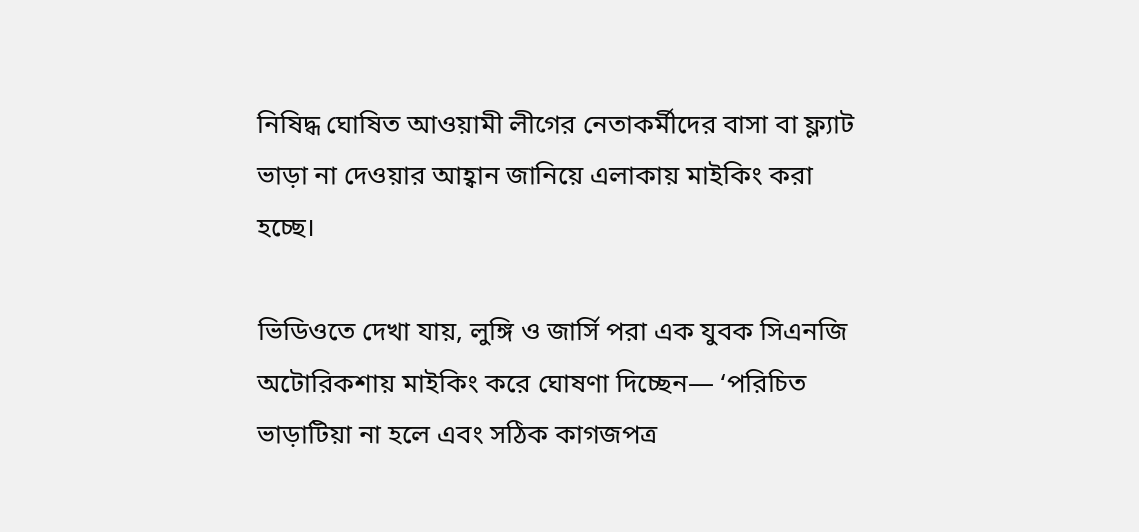নিষিদ্ধ ঘোষিত আওয়ামী লীগের নেতাকর্মীদের বাসা বা ফ্ল্যাট ভাড়া না দেওয়ার আহ্বান জানিয়ে এলাকায় মাইকিং করা হচ্ছে।

ভিডিওতে দেখা যায়, লুঙ্গি ও জার্সি পরা এক যুবক সিএনজি অটোরিকশায় মাইকিং করে ঘোষণা দিচ্ছেন— ‘পরিচিত ভাড়াটিয়া না হলে এবং সঠিক কাগজপত্র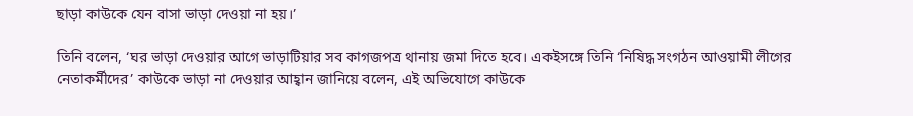ছাড়া কাউকে যেন বাসা ভাড়া দেওয়া না হয়।’

তিনি বলেন, ‘ঘর ভাড়া দেওয়ার আগে ভাড়াটিয়ার সব কাগজপত্র থানায় জমা দিতে হবে। একইসঙ্গে তিনি ‘নিষিদ্ধ সংগঠন আওয়ামী লীগের নেতাকর্মীদের’ কাউকে ভাড়া না দেওয়ার আহ্বান জানিয়ে বলেন, এই অভিযোগে কাউকে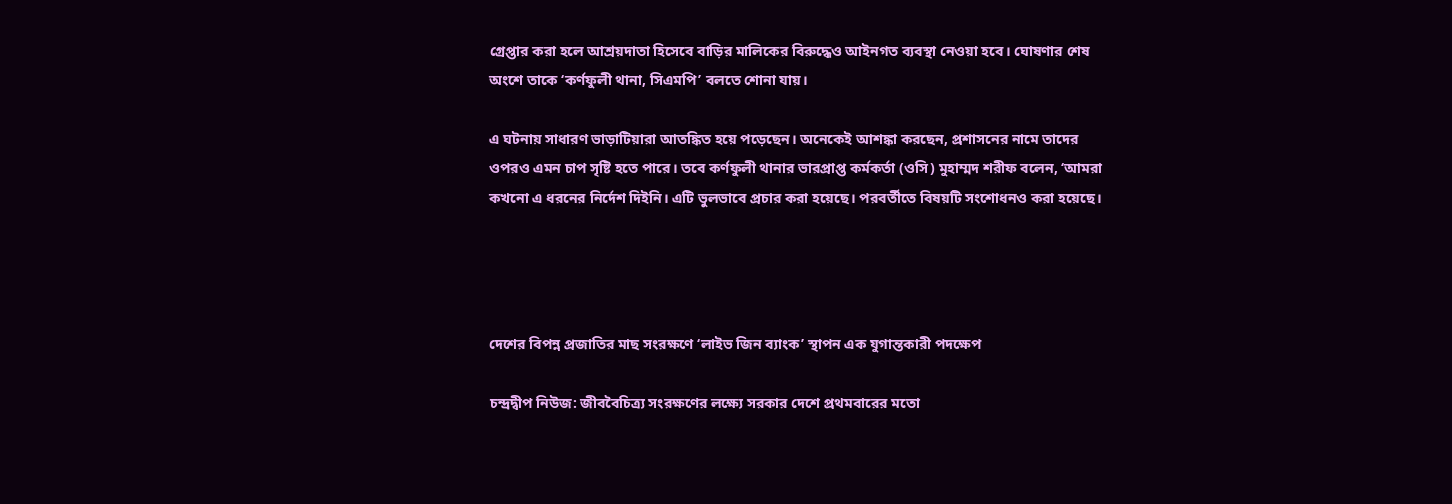গ্রেপ্তার করা হলে আশ্রয়দাতা হিসেবে বাড়ির মালিকের বিরুদ্ধেও আইনগত ব্যবস্থা নেওয়া হবে। ঘোষণার শেষ অংশে তাকে ‘কর্ণফুলী থানা, সিএমপি’ বলতে শোনা যায়।

এ ঘটনায় সাধারণ ভাড়াটিয়ারা আতঙ্কিত হয়ে পড়েছেন। অনেকেই আশঙ্কা করছেন, প্রশাসনের নামে তাদের ওপরও এমন চাপ সৃষ্টি হতে পারে। তবে কর্ণফুলী থানার ভারপ্রাপ্ত কর্মকর্তা (ওসি) মুহাম্মদ শরীফ বলেন, ‘আমরা কখনো এ ধরনের নির্দেশ দিইনি। এটি ভুলভাবে প্রচার করা হয়েছে। পরবর্তীতে বিষয়টি সংশোধনও করা হয়েছে।




দেশের বিপন্ন প্রজাতির মাছ সংরক্ষণে ‘লাইভ জিন ব্যাংক’ স্থাপন এক যুগান্তকারী পদক্ষেপ

চন্দ্রদ্বীপ ‍নিউজ: জীববৈচিত্র্য সংরক্ষণের লক্ষ্যে সরকার দেশে প্রথমবারের মতো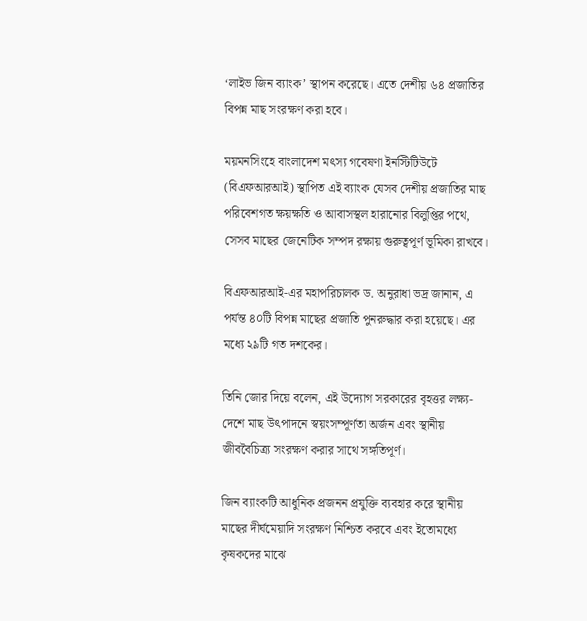‘লাইভ জিন ব্যাংক’ স্থাপন করেছে। এতে দেশীয় ৬৪ প্রজাতির বিপন্ন মাছ সংরক্ষণ করা হবে।

ময়মনসিংহে বাংলাদেশ মৎস্য গবেষণা ইনস্টিটিউটে (বিএফআরআই) স্থাপিত এই ব্যাংক যেসব দেশীয় প্রজাতির মাছ পরিবেশগত ক্ষয়ক্ষতি ও আবাসস্থল হারানোর বিলুপ্তির পথে, সেসব মাছের জেনেটিক সম্পদ রক্ষায় গুরুত্বপূর্ণ ভূমিকা রাখবে।

বিএফআরআই-এর মহাপরিচালক ড. অনুরাধা ভদ্র জানান, এ পর্যন্ত ৪০টি বিপন্ন মাছের প্রজাতি পুনরুদ্ধার করা হয়েছে। এর মধ্যে ২৯টি গত দশকের।

তিনি জোর দিয়ে বলেন, এই উদ্যোগ সরকারের বৃহত্তর লক্ষ্য- দেশে মাছ উৎপাদনে স্বয়ংসম্পূর্ণতা অর্জন এবং স্থানীয় জীববৈচিত্র্য সংরক্ষণ করার সাথে সঙ্গতিপূর্ণ।

জিন ব্যাংকটি আধুনিক প্রজনন প্রযুক্তি ব্যবহার করে স্থানীয় মাছের দীর্ঘমেয়াদি সংরক্ষণ নিশ্চিত করবে এবং ইতোমধ্যে কৃষকদের মাঝে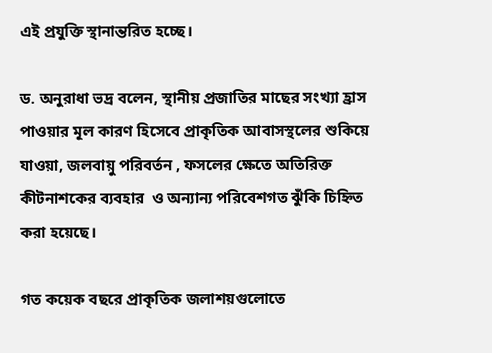এই প্রযুক্তি স্থানান্তরিত হচ্ছে।

ড. অনুরাধা ভদ্র বলেন, স্থানীয় প্রজাতির মাছের সংখ্যা হ্রাস পাওয়ার মূল কারণ হিসেবে প্রাকৃতিক আবাসস্থলের শুকিয়ে যাওয়া, জলবায়ু পরিবর্তন , ফসলের ক্ষেতে অতিরিক্ত কীটনাশকের ব্যবহার  ও অন্যান্য পরিবেশগত ঝুঁকি চিহ্নিত করা হয়েছে।

গত কয়েক বছরে প্রাকৃতিক জলাশয়গুলোতে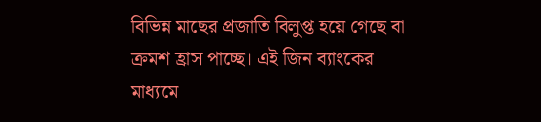বিভিন্ন মাছের প্রজাতি বিলুপ্ত হয়ে গেছে বা ক্রমশ হ্রাস পাচ্ছে। এই জিন ব্যাংকের মাধ্যমে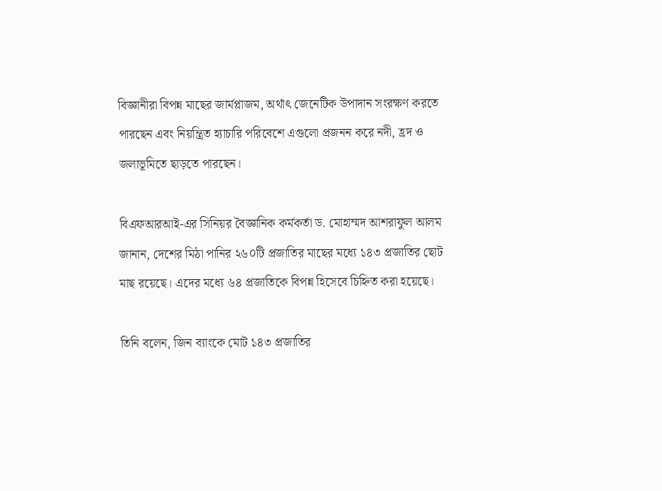বিজ্ঞানীরা বিপন্ন মাছের জার্মপ্লাজম, অর্থাৎ জেনেটিক উপাদান সংরক্ষণ করতে পারছেন এবং নিয়ন্ত্রিত হ্যাচারি পরিবেশে এগুলো প্রজনন করে নদী, হ্রদ ও জলাভূমিতে ছাড়তে পারছেন।

বিএফআরআই-এর সিনিয়র বৈজ্ঞানিক কর্মকর্তা ড. মোহাম্মদ আশরাফুল আলম জানান, দেশের মিঠা পানির ২৬০টি প্রজাতির মাছের মধ্যে ১৪৩ প্রজাতির ছোট মাছ রয়েছে। এদের মধ্যে ৬৪ প্রজাতিকে বিপন্ন হিসেবে চিহ্নিত করা হয়েছে।

তিনি বলেন, জিন ব্যাংকে মোট ১৪৩ প্রজাতির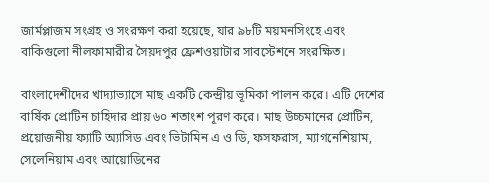জার্মপ্লাজম সংগ্রহ ও সংরক্ষণ করা হয়েছে, যার ৯৮টি ময়মনসিংহে এবং বাকিগুলো নীলফামারীর সৈয়দপুর ফ্রেশওয়াটার সাবস্টেশনে সংরক্ষিত।

বাংলাদেশীদের খাদ্যাভ্যাসে মাছ একটি কেন্দ্রীয় ভূমিকা পালন করে। এটি দেশের বার্ষিক প্রোটিন চাহিদার প্রায় ৬০ শতাংশ পূরণ করে। মাছ উচ্চমানের প্রোটিন, প্রয়োজনীয় ফ্যাটি অ্যাসিড এবং ভিটামিন এ ও ডি, ফসফরাস, ম্যাগনেশিয়াম, সেলেনিয়াম এবং আয়োডিনের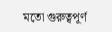মতো গুরুত্বপূর্ণ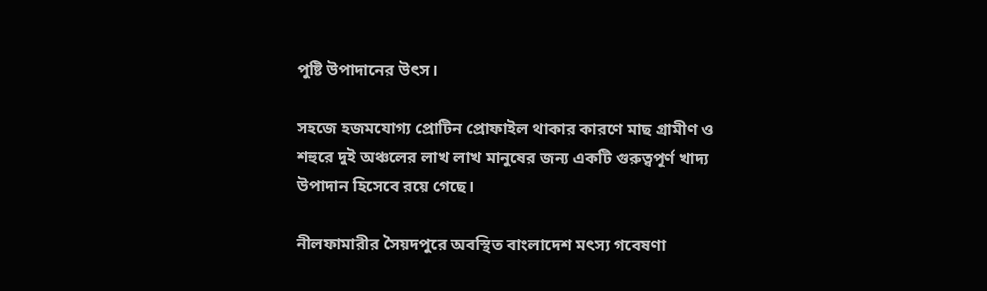পুষ্টি উপাদানের উৎস।

সহজে হজমযোগ্য প্রোটিন প্রোফাইল থাকার কারণে মাছ গ্রামীণ ও শহুরে দুই অঞ্চলের লাখ লাখ মানুষের জন্য একটি গুরুত্বপূর্ণ খাদ্য উপাদান হিসেবে রয়ে গেছে।

নীলফামারীর সৈয়দপুরে অবস্থিত বাংলাদেশ মৎস্য গবেষণা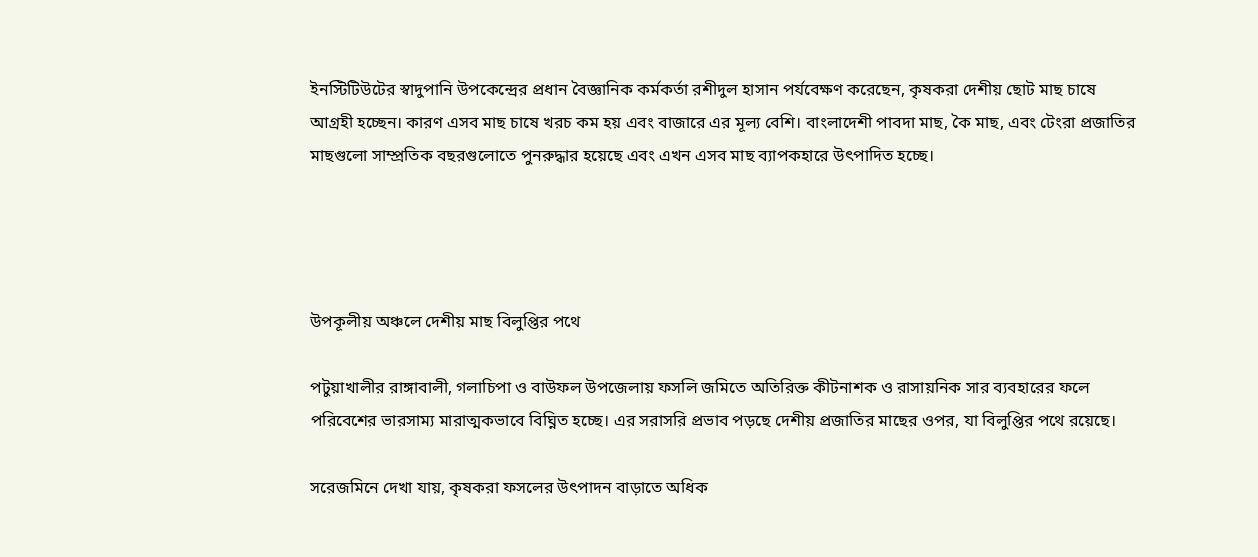ইনস্টিটিউটের স্বাদুপানি উপকেন্দ্রের প্রধান বৈজ্ঞানিক কর্মকর্তা রশীদুল হাসান পর্যবেক্ষণ করেছেন, কৃষকরা দেশীয় ছোট মাছ চাষে আগ্রহী হচ্ছেন। কারণ এসব মাছ চাষে খরচ কম হয় এবং বাজারে এর মূল্য বেশি। বাংলাদেশী পাবদা মাছ, কৈ মাছ, এবং টেংরা প্রজাতির মাছগুলো সাম্প্রতিক বছরগুলোতে পুনরুদ্ধার হয়েছে এবং এখন এসব মাছ ব্যাপকহারে উৎপাদিত হচ্ছে।




উপকূলীয় অঞ্চলে দেশীয় মাছ বিলুপ্তির পথে

পটুয়াখালীর রাঙ্গাবালী, গলাচিপা ও বাউফল উপজেলায় ফসলি জমিতে অতিরিক্ত কীটনাশক ও রাসায়নিক সার ব্যবহারের ফলে পরিবেশের ভারসাম্য মারাত্মকভাবে বিঘ্নিত হচ্ছে। এর সরাসরি প্রভাব পড়ছে দেশীয় প্রজাতির মাছের ওপর, যা বিলুপ্তির পথে রয়েছে।

সরেজমিনে দেখা যায়, কৃষকরা ফসলের উৎপাদন বাড়াতে অধিক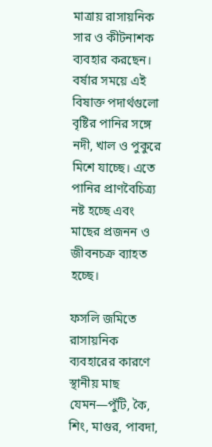মাত্রায় রাসায়নিক সার ও কীটনাশক ব্যবহার করছেন। বর্ষার সময়ে এই বিষাক্ত পদার্থগুলো বৃষ্টির পানির সঙ্গে নদী, খাল ও পুকুরে মিশে যাচ্ছে। এতে পানির প্রাণবৈচিত্র্য নষ্ট হচ্ছে এবং মাছের প্রজনন ও জীবনচক্র ব্যাহত হচ্ছে।

ফসলি জমিতে রাসায়নিক ব্যবহারের কারণে স্থানীয় মাছ যেমন—পুঁটি, কৈ, শিং, মাগুর, পাবদা,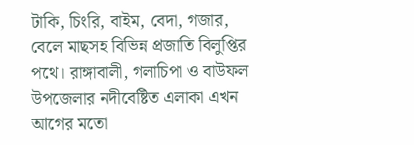টাকি, চিংরি, বাইম, বেদা, গজার, বেলে মাছসহ বিভিন্ন প্রজাতি বিলুপ্তির পথে। রাঙ্গাবালী, গলাচিপা ও বাউফল উপজেলার নদীবেষ্টিত এলাকা এখন আগের মতো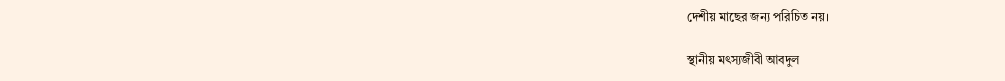দেশীয় মাছের জন্য পরিচিত নয়।

স্থানীয় মৎস্যজীবী আবদুল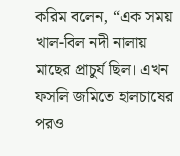করিম বলেন, “এক সময় খাল-বিল নদী নালায় মাছের প্রাচুর্য ছিল। এখন ফসলি জমিতে হালচাষের পরও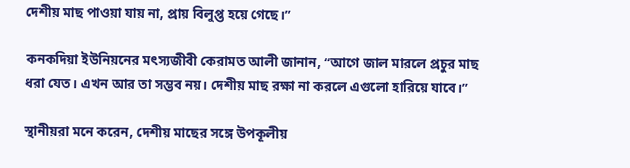দেশীয় মাছ পাওয়া যায় না, প্রায় বিলুপ্ত হয়ে গেছে।”

কনকদিয়া ইউনিয়নের মৎস্যজীবী কেরামত আলী জানান, “আগে জাল মারলে প্রচুর মাছ ধরা যেত। এখন আর তা সম্ভব নয়। দেশীয় মাছ রক্ষা না করলে এগুলো হারিয়ে যাবে।”

স্থানীয়রা মনে করেন, দেশীয় মাছের সঙ্গে উপকূলীয়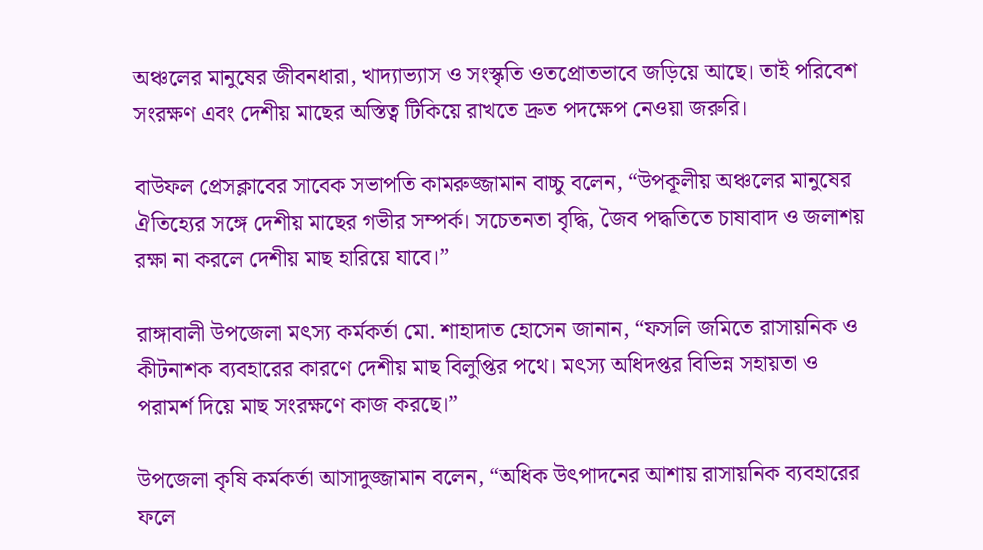অঞ্চলের মানুষের জীবনধারা, খাদ্যাভ্যাস ও সংস্কৃতি ওতপ্রোতভাবে জড়িয়ে আছে। তাই পরিবেশ সংরক্ষণ এবং দেশীয় মাছের অস্তিত্ব টিকিয়ে রাখতে দ্রুত পদক্ষেপ নেওয়া জরুরি।

বাউফল প্রেসক্লাবের সাবেক সভাপতি কামরুজ্জামান বাচ্চু বলেন, “উপকূলীয় অঞ্চলের মানুষের ঐতিহ্যের সঙ্গে দেশীয় মাছের গভীর সম্পর্ক। সচেতনতা বৃদ্ধি, জৈব পদ্ধতিতে চাষাবাদ ও জলাশয় রক্ষা না করলে দেশীয় মাছ হারিয়ে যাবে।”

রাঙ্গাবালী উপজেলা মৎস্য কর্মকর্তা মো. শাহাদাত হোসেন জানান, “ফসলি জমিতে রাসায়নিক ও কীটনাশক ব্যবহারের কারণে দেশীয় মাছ বিলুপ্তির পথে। মৎস্য অধিদপ্তর বিভিন্ন সহায়তা ও পরামর্শ দিয়ে মাছ সংরক্ষণে কাজ করছে।”

উপজেলা কৃষি কর্মকর্তা আসাদুজ্জামান বলেন, “অধিক উৎপাদনের আশায় রাসায়নিক ব্যবহারের ফলে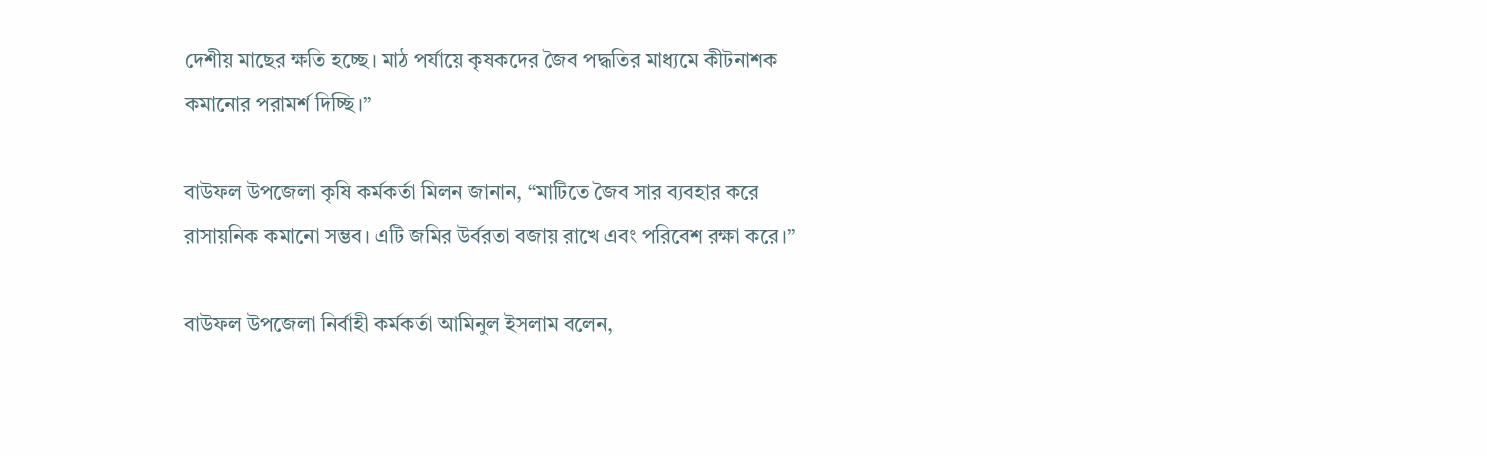দেশীয় মাছের ক্ষতি হচ্ছে। মাঠ পর্যায়ে কৃষকদের জৈব পদ্ধতির মাধ্যমে কীটনাশক কমানোর পরামর্শ দিচ্ছি।”

বাউফল উপজেলা কৃষি কর্মকর্তা মিলন জানান, “মাটিতে জৈব সার ব্যবহার করে রাসায়নিক কমানো সম্ভব। এটি জমির উর্বরতা বজায় রাখে এবং পরিবেশ রক্ষা করে।”

বাউফল উপজেলা নির্বাহী কর্মকর্তা আমিনুল ইসলাম বলেন,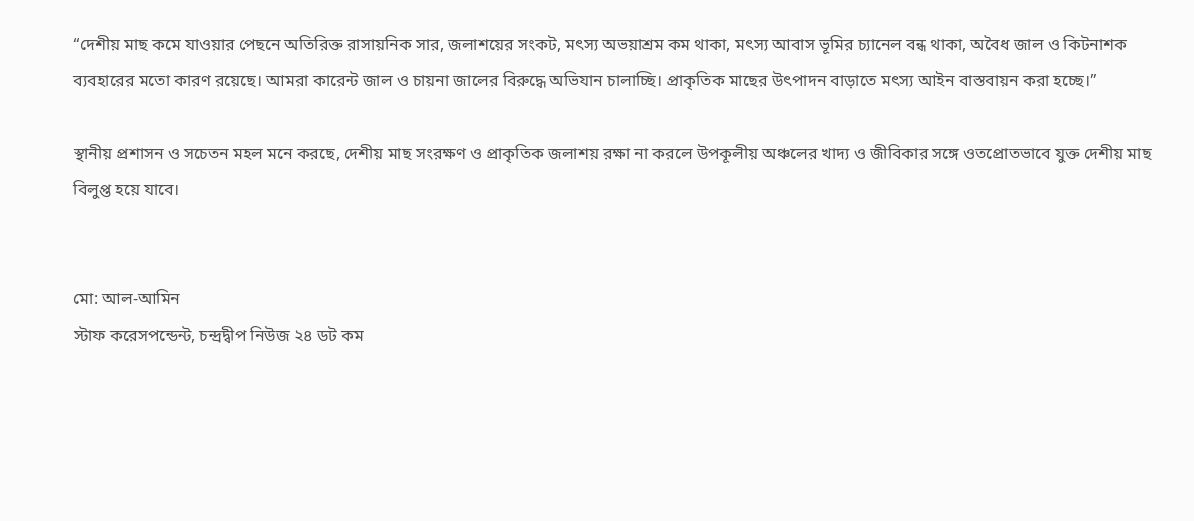“দেশীয় মাছ কমে যাওয়ার পেছনে অতিরিক্ত রাসায়নিক সার, জলাশয়ের সংকট, মৎস্য অভয়াশ্রম কম থাকা, মৎস্য আবাস ভূমির চ্যানেল বন্ধ থাকা, অবৈধ জাল ও কিটনাশক ব্যবহারের মতো কারণ রয়েছে। আমরা কারেন্ট জাল ও চায়না জালের বিরুদ্ধে অভিযান চালাচ্ছি। প্রাকৃতিক মাছের উৎপাদন বাড়াতে মৎস্য আইন বাস্তবায়ন করা হচ্ছে।”

স্থানীয় প্রশাসন ও সচেতন মহল মনে করছে, দেশীয় মাছ সংরক্ষণ ও প্রাকৃতিক জলাশয় রক্ষা না করলে উপকূলীয় অঞ্চলের খাদ্য ও জীবিকার সঙ্গে ওতপ্রোতভাবে যুক্ত দেশীয় মাছ বিলুপ্ত হয়ে যাবে।


মো: আল-আমিন
স্টাফ করেসপন্ডেন্ট, চন্দ্রদ্বীপ নিউজ ২৪ ডট কম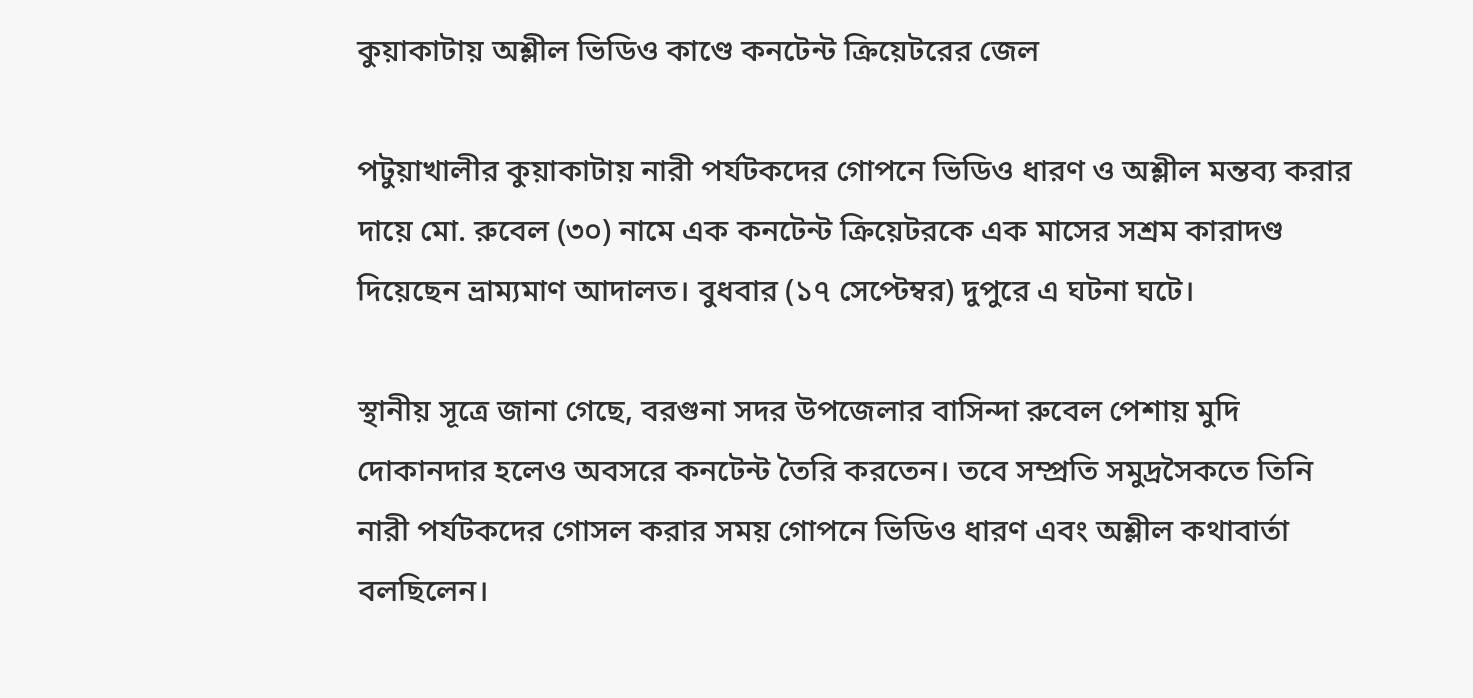কুয়াকাটায় অশ্লীল ভিডিও কাণ্ডে কনটেন্ট ক্রিয়েটরের জেল

পটুয়াখালীর কুয়াকাটায় নারী পর্যটকদের গোপনে ভিডিও ধারণ ও অশ্লীল মন্তব্য করার দায়ে মো. রুবেল (৩০) নামে এক কনটেন্ট ক্রিয়েটরকে এক মাসের সশ্রম কারাদণ্ড দিয়েছেন ভ্রাম্যমাণ আদালত। বুধবার (১৭ সেপ্টেম্বর) দুপুরে এ ঘটনা ঘটে।

স্থানীয় সূত্রে জানা গেছে, বরগুনা সদর উপজেলার বাসিন্দা রুবেল পেশায় মুদি দোকানদার হলেও অবসরে কনটেন্ট তৈরি করতেন। তবে সম্প্রতি সমুদ্রসৈকতে তিনি নারী পর্যটকদের গোসল করার সময় গোপনে ভিডিও ধারণ এবং অশ্লীল কথাবার্তা বলছিলেন।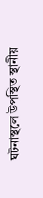ঘটনাস্থলে উপস্থিত স্থানীয়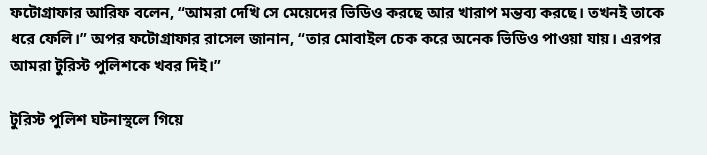ফটোগ্রাফার আরিফ বলেন, “আমরা দেখি সে মেয়েদের ভিডিও করছে আর খারাপ মন্তব্য করছে। তখনই তাকে ধরে ফেলি।” অপর ফটোগ্রাফার রাসেল জানান, “তার মোবাইল চেক করে অনেক ভিডিও পাওয়া যায়। এরপর আমরা টুরিস্ট পুলিশকে খবর দিই।”

টুরিস্ট পুলিশ ঘটনাস্থলে গিয়ে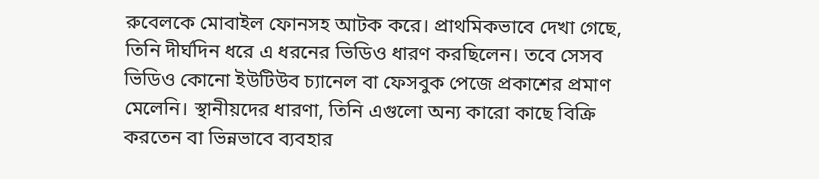রুবেলকে মোবাইল ফোনসহ আটক করে। প্রাথমিকভাবে দেখা গেছে, তিনি দীর্ঘদিন ধরে এ ধরনের ভিডিও ধারণ করছিলেন। তবে সেসব ভিডিও কোনো ইউটিউব চ্যানেল বা ফেসবুক পেজে প্রকাশের প্রমাণ মেলেনি। স্থানীয়দের ধারণা, তিনি এগুলো অন্য কারো কাছে বিক্রি করতেন বা ভিন্নভাবে ব্যবহার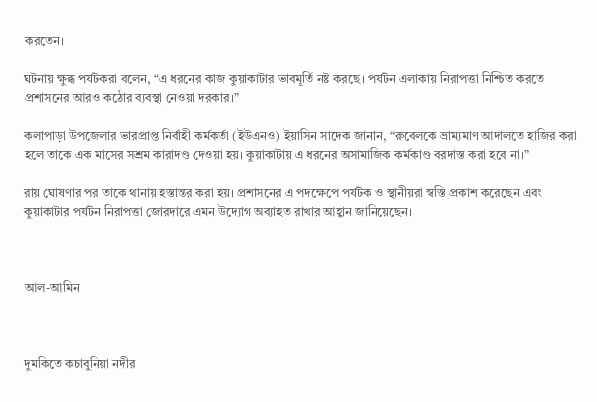করতেন।

ঘটনায় ক্ষুব্ধ পর্যটকরা বলেন, “এ ধরনের কাজ কুয়াকাটার ভাবমূর্তি নষ্ট করছে। পর্যটন এলাকায় নিরাপত্তা নিশ্চিত করতে প্রশাসনের আরও কঠোর ব্যবস্থা নেওয়া দরকার।”

কলাপাড়া উপজেলার ভারপ্রাপ্ত নির্বাহী কর্মকর্তা (ইউএনও) ইয়াসিন সাদেক জানান, “রুবেলকে ভ্রাম্যমাণ আদালতে হাজির করা হলে তাকে এক মাসের সশ্রম কারাদণ্ড দেওয়া হয়। কুয়াকাটায় এ ধরনের অসামাজিক কর্মকাণ্ড বরদাস্ত করা হবে না।”

রায় ঘোষণার পর তাকে থানায় হস্তান্তর করা হয়। প্রশাসনের এ পদক্ষেপে পর্যটক ও স্থানীয়রা স্বস্তি প্রকাশ করেছেন এবং কুয়াকাটার পর্যটন নিরাপত্তা জোরদারে এমন উদ্যোগ অব্যাহত রাখার আহ্বান জানিয়েছেন।



আল-আমিন



দুমকিতে কচাবুনিয়া নদীর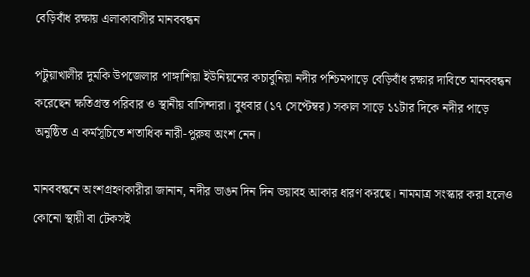বেড়িবাঁধ রক্ষায় এলাকাবাসীর মানববন্ধন

পটুয়াখালীর দুমকি উপজেলার পাঙ্গাশিয়া ইউনিয়নের কচাবুনিয়া নদীর পশ্চিমপাড়ে বেড়িবাঁধ রক্ষার দাবিতে মানববন্ধন করেছেন ক্ষতিগ্রস্ত পরিবার ও স্থানীয় বাসিন্দারা। বুধবার (১৭ সেপ্টেম্বর) সকাল সাড়ে ১১টার দিকে নদীর পাড়ে অনুষ্ঠিত এ কর্মসূচিতে শতাধিক নারী-পুরুষ অংশ নেন।

মানববন্ধনে অংশগ্রহণকারীরা জানান, নদীর ভাঙন দিন দিন ভয়াবহ আকার ধারণ করছে। নামমাত্র সংস্কার করা হলেও কোনো স্থায়ী বা টেকসই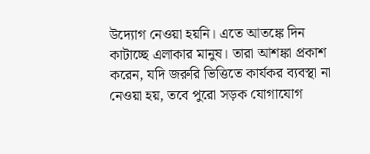উদ্যোগ নেওয়া হয়নি। এতে আতঙ্কে দিন কাটাচ্ছে এলাকার মানুষ। তারা আশঙ্কা প্রকাশ করেন, যদি জরুরি ভিত্তিতে কার্যকর ব্যবস্থা না নেওয়া হয়, তবে পুরো সড়ক যোগাযোগ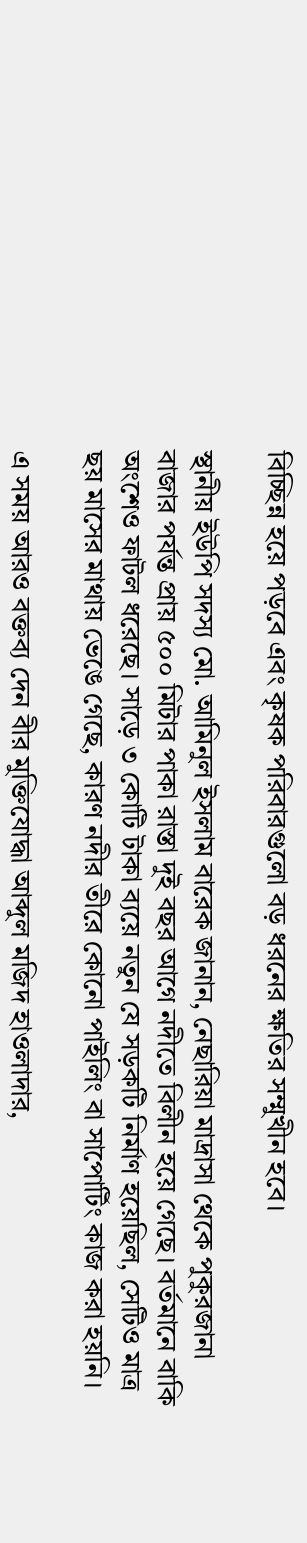বিচ্ছিন্ন হয়ে পড়বে এবং কৃষক পরিবারগুলো বড় ধরনের ক্ষতির সম্মুখীন হবে।

স্থানীয় ইউপি সদস্য মো. আমিনুল ইসলাম বারেক জানান, নেছারিয়া মাদ্রাসা থেকে পুকুরজানা বাজার পর্যন্ত প্রায় ৫০০ মিটার পাকা রাস্তা দুই বছর আগে নদীতে বিলীন হয়ে গেছে। বর্তমানে বাকি অংশেও ফাটল ধরেছে। সাড়ে ৩ কোটি টাকা ব্যয়ে নতুন যে সড়কটি নির্মাণ হয়েছিল, সেটিও মাত্র ছয় মাসের মাথায় ভেঙে গেছে, কারণ নদীর তীরে কোনো পাইলিং বা সাপোর্টিং কাজ করা হয়নি।

এ সময় আরও বক্তব্য দেন বীর মুক্তিযোদ্ধা আব্দুল মজিদ হাওলাদার,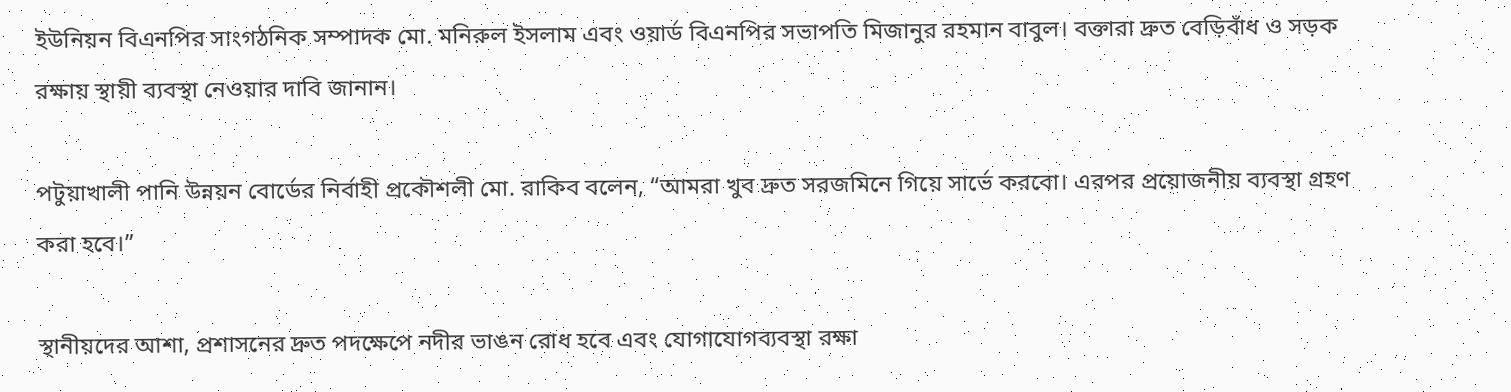ইউনিয়ন বিএনপির সাংগঠনিক সম্পাদক মো. মনিরুল ইসলাম এবং ওয়ার্ড বিএনপির সভাপতি মিজানুর রহমান বাবুল। বক্তারা দ্রুত বেড়িবাঁধ ও সড়ক রক্ষায় স্থায়ী ব্যবস্থা নেওয়ার দাবি জানান।

পটুয়াখালী পানি উন্নয়ন বোর্ডের নির্বাহী প্রকৌশলী মো. রাকিব বলেন, “আমরা খুব দ্রুত সরজমিনে গিয়ে সার্ভে করবো। এরপর প্রয়োজনীয় ব্যবস্থা গ্রহণ করা হবে।”

স্থানীয়দের আশা, প্রশাসনের দ্রুত পদক্ষেপে নদীর ভাঙন রোধ হবে এবং যোগাযোগব্যবস্থা রক্ষা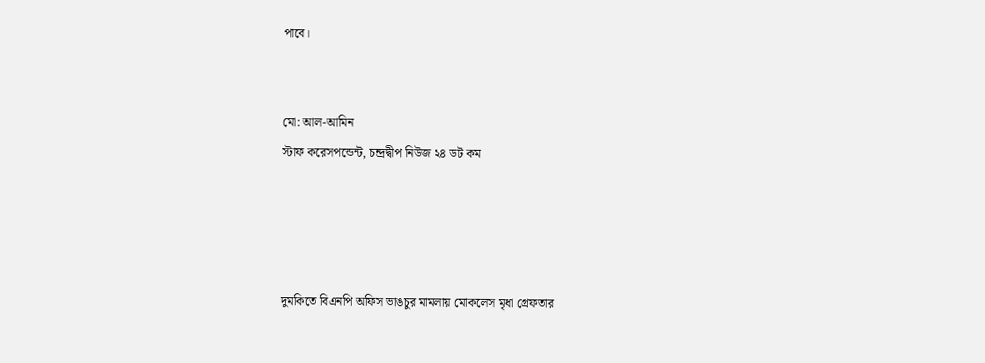পাবে।


মো: আল-আমিন
স্টাফ করেসপন্ডেন্ট, চন্দ্রদ্বীপ নিউজ ২৪ ডট কম




দুমকিতে বিএনপি অফিস ভাঙচুর মামলায় মোকলেস মৃধা গ্রেফতার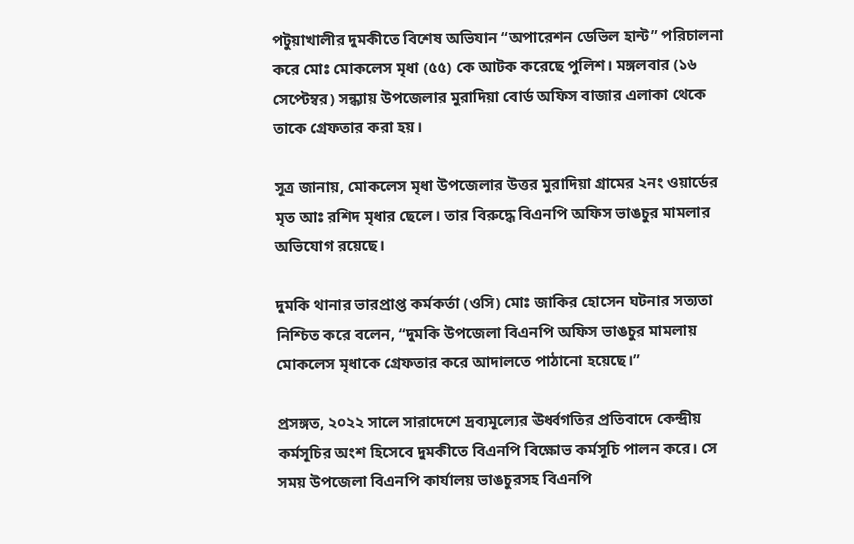পটুয়াখালীর দুমকীতে বিশেষ অভিযান “অপারেশন ডেভিল হান্ট” পরিচালনা করে মোঃ মোকলেস মৃধা (৫৫) কে আটক করেছে পুলিশ। মঙ্গলবার (১৬ সেপ্টেম্বর) সন্ধ্যায় উপজেলার মুরাদিয়া বোর্ড অফিস বাজার এলাকা থেকে তাকে গ্রেফতার করা হয়।

সূত্র জানায়, মোকলেস মৃধা উপজেলার উত্তর মুরাদিয়া গ্রামের ২নং ওয়ার্ডের মৃত আঃ রশিদ মৃধার ছেলে। তার বিরুদ্ধে বিএনপি অফিস ভাঙচুর মামলার অভিযোগ রয়েছে।

দুমকি থানার ভারপ্রাপ্ত কর্মকর্তা (ওসি) মোঃ জাকির হোসেন ঘটনার সত্যতা নিশ্চিত করে বলেন, “দুমকি উপজেলা বিএনপি অফিস ভাঙচুর মামলায় মোকলেস মৃধাকে গ্রেফতার করে আদালতে পাঠানো হয়েছে।”

প্রসঙ্গত, ২০২২ সালে সারাদেশে দ্রব্যমূল্যের ঊর্ধ্বগতির প্রতিবাদে কেন্দ্রীয় কর্মসূচির অংশ হিসেবে দুমকীতে বিএনপি বিক্ষোভ কর্মসূচি পালন করে। সে সময় উপজেলা বিএনপি কার্যালয় ভাঙচুরসহ বিএনপি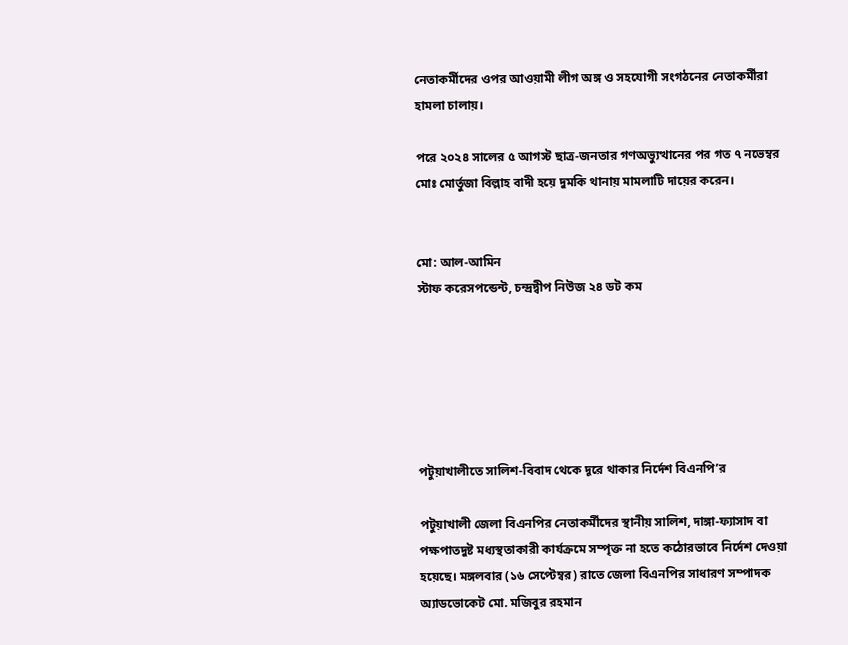নেতাকর্মীদের ওপর আওয়ামী লীগ অঙ্গ ও সহযোগী সংগঠনের নেতাকর্মীরা হামলা চালায়।

পরে ২০২৪ সালের ৫ আগস্ট ছাত্র-জনতার গণঅভ্যুত্থানের পর গত ৭ নভেম্বর মোঃ মোর্তুজা বিল্লাহ বাদী হয়ে দুমকি থানায় মামলাটি দায়ের করেন।


মো: আল-আমিন
স্টাফ করেসপন্ডেন্ট, চন্দ্রদ্বীপ নিউজ ২৪ ডট কম






পটুয়াখালীতে সালিশ-বিবাদ থেকে দূরে থাকার নির্দেশ বিএনপি’র

পটুয়াখালী জেলা বিএনপির নেতাকর্মীদের স্থানীয় সালিশ, দাঙ্গা-ফ্যাসাদ বা পক্ষপাতদুষ্ট মধ্যস্থতাকারী কার্যক্রমে সম্পৃক্ত না হতে কঠোরভাবে নির্দেশ দেওয়া হয়েছে। মঙ্গলবার (১৬ সেপ্টেম্বর) রাতে জেলা বিএনপির সাধারণ সম্পাদক অ্যাডভোকেট মো. মজিবুর রহমান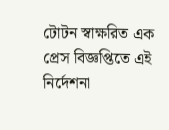টোটন স্বাক্ষরিত এক প্রেস বিজ্ঞপ্তিতে এই নির্দেশনা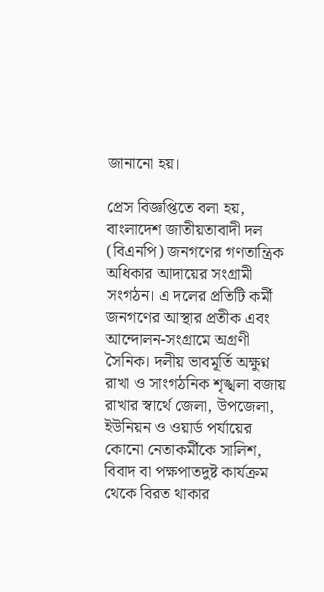জানানো হয়।

প্রেস বিজ্ঞপ্তিতে বলা হয়, বাংলাদেশ জাতীয়তাবাদী দল (বিএনপি) জনগণের গণতান্ত্রিক অধিকার আদায়ের সংগ্রামী সংগঠন। এ দলের প্রতিটি কর্মী জনগণের আস্থার প্রতীক এবং আন্দোলন-সংগ্রামে অগ্রণী সৈনিক। দলীয় ভাবমূর্তি অক্ষুণ্ন রাখা ও সাংগঠনিক শৃঙ্খলা বজায় রাখার স্বার্থে জেলা, উপজেলা, ইউনিয়ন ও ওয়ার্ড পর্যায়ের কোনো নেতাকর্মীকে সালিশ, বিবাদ বা পক্ষপাতদুষ্ট কার্যক্রম থেকে বিরত থাকার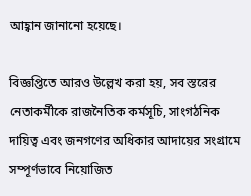আহ্বান জানানো হয়েছে।

বিজ্ঞপ্তিতে আরও উল্লেখ করা হয়, সব স্তরের নেতাকর্মীকে রাজনৈতিক কর্মসূচি, সাংগঠনিক দায়িত্ব এবং জনগণের অধিকার আদায়ের সংগ্রামে সম্পূর্ণভাবে নিয়োজিত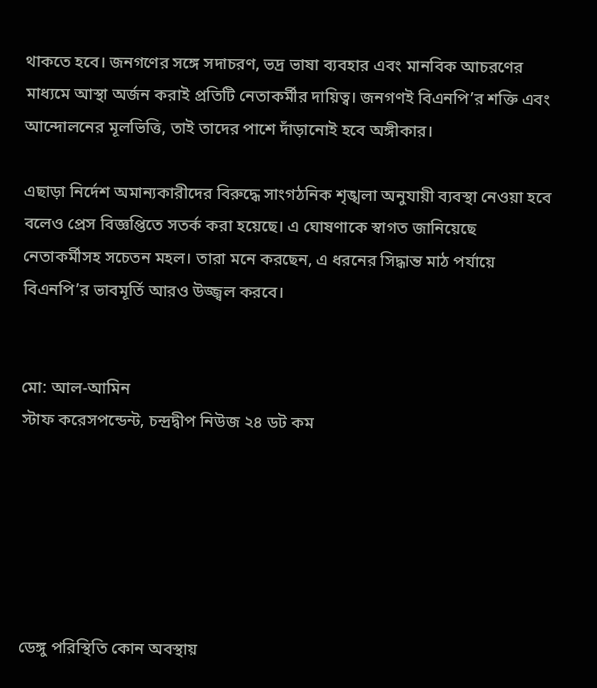থাকতে হবে। জনগণের সঙ্গে সদাচরণ, ভদ্র ভাষা ব্যবহার এবং মানবিক আচরণের মাধ্যমে আস্থা অর্জন করাই প্রতিটি নেতাকর্মীর দায়িত্ব। জনগণই বিএনপি’র শক্তি এবং আন্দোলনের মূলভিত্তি, তাই তাদের পাশে দাঁড়ানোই হবে অঙ্গীকার।

এছাড়া নির্দেশ অমান্যকারীদের বিরুদ্ধে সাংগঠনিক শৃঙ্খলা অনুযায়ী ব্যবস্থা নেওয়া হবে বলেও প্রেস বিজ্ঞপ্তিতে সতর্ক করা হয়েছে। এ ঘোষণাকে স্বাগত জানিয়েছে নেতাকর্মীসহ সচেতন মহল। তারা মনে করছেন, এ ধরনের সিদ্ধান্ত মাঠ পর্যায়ে বিএনপি’র ভাবমূর্তি আরও উজ্জ্বল করবে।


মো: আল-আমিন
স্টাফ করেসপন্ডেন্ট, চন্দ্রদ্বীপ নিউজ ২৪ ডট কম






ডেঙ্গু পরিস্থিতি কোন অবস্থায়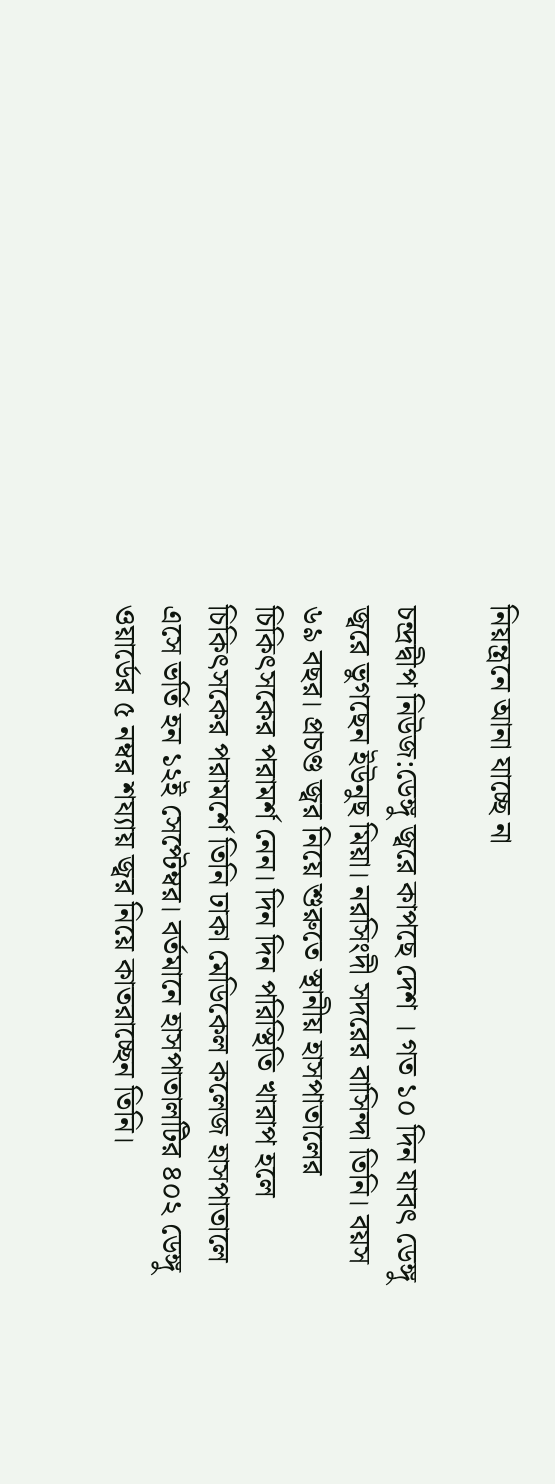নিয়ন্ত্রনে আনা যাচ্ছে না

চন্দ্রদ্বীপ নিউজ:ডেঙ্গু জ্বরে কাপছে দেশ । গত ১০ দিন যাবৎ ডেঙ্গু জ্বরে ভুগছেন ইউনুছ মিয়া। নরসিংদী সদরের বাসিন্দা তিনি। বয়স ৬৯ বছর। প্রচণ্ড জ্বর নিয়ে শুরুতে স্থানীয় হাসপাতালের চিকিৎসকের পরামর্শ নেন। দিন দিন পরিস্থিতি খারাপ হলে চিকিৎসকের পরামর্শে তিনি ঢাকা মেডিকেল কলেজ হাসপাতালে এসে ভর্তি হন ১২ই সেপ্টেম্বর। বর্তমানে হাসপাতালটির ৪০২ ডেঙ্গু ওয়ার্ডের ৫ নম্বর শয্যায় জ্বর নিয়ে কাতরাচ্ছেন তিনি।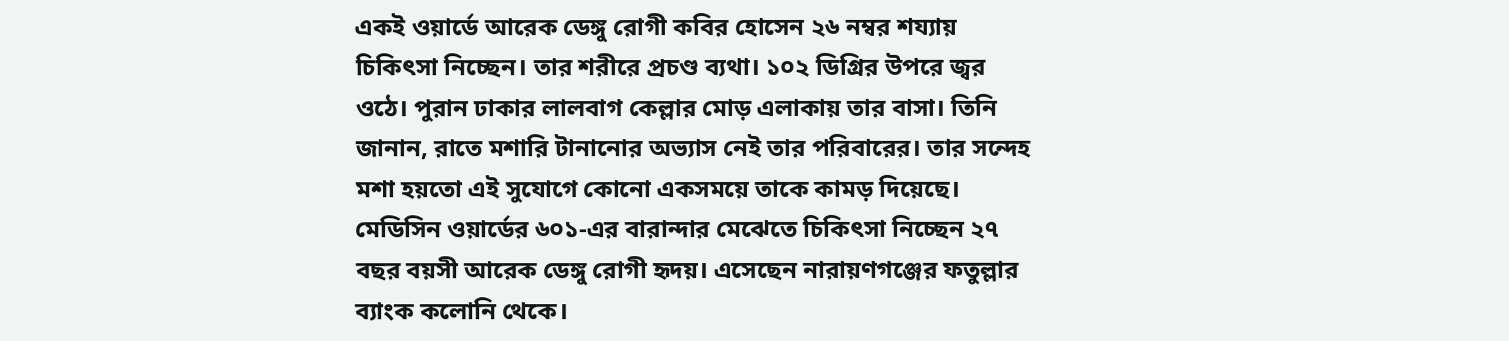একই ওয়ার্ডে আরেক ডেঙ্গু রোগী কবির হোসেন ২৬ নম্বর শয্যায় চিকিৎসা নিচ্ছেন। তার শরীরে প্রচণ্ড ব্যথা। ১০২ ডিগ্রির উপরে জ্বর ওঠে। পুরান ঢাকার লালবাগ কেল্লার মোড় এলাকায় তার বাসা। তিনি জানান, রাতে মশারি টানানোর অভ্যাস নেই তার পরিবারের। তার সন্দেহ মশা হয়তো এই সুযোগে কোনো একসময়ে তাকে কামড় দিয়েছে। মেডিসিন ওয়ার্ডের ৬০১-এর বারান্দার মেঝেতে চিকিৎসা নিচ্ছেন ২৭ বছর বয়সী আরেক ডেঙ্গু রোগী হৃদয়। এসেছেন নারায়ণগঞ্জের ফতুল্লার ব্যাংক কলোনি থেকে।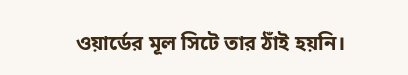ওয়ার্ডের মূল সিটে তার ঠাঁই হয়নি।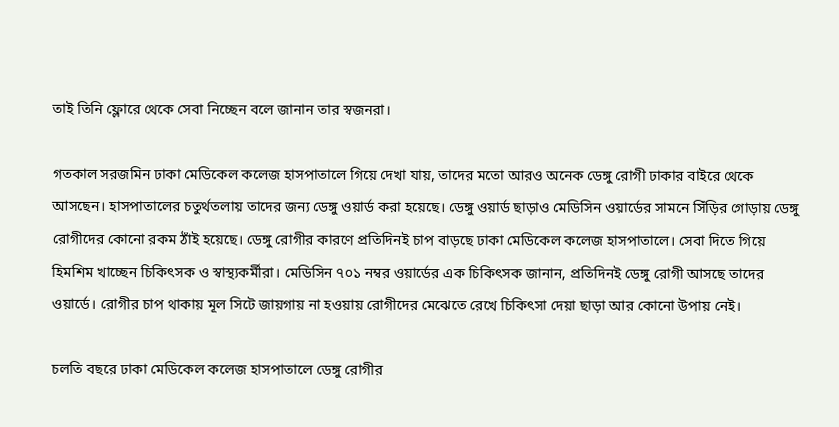তাই তিনি ফ্লোরে থেকে সেবা নিচ্ছেন বলে জানান তার স্বজনরা।

গতকাল সরজমিন ঢাকা মেডিকেল কলেজ হাসপাতালে গিয়ে দেখা যায়, তাদের মতো আরও অনেক ডেঙ্গু রোগী ঢাকার বাইরে থেকে আসছেন। হাসপাতালের চতুর্থতলায় তাদের জন্য ডেঙ্গু ওয়ার্ড করা হয়েছে। ডেঙ্গু ওয়ার্ড ছাড়াও মেডিসিন ওয়ার্ডের সামনে সিঁড়ির গোড়ায় ডেঙ্গু রোগীদের কোনো রকম ঠাঁই হয়েছে। ডেঙ্গু রোগীর কারণে প্রতিদিনই চাপ বাড়ছে ঢাকা মেডিকেল কলেজ হাসপাতালে। সেবা দিতে গিয়ে হিমশিম খাচ্ছেন চিকিৎসক ও স্বাস্থ্যকর্মীরা। মেডিসিন ৭০১ নম্বর ওয়ার্ডের এক চিকিৎসক জানান, প্রতিদিনই ডেঙ্গু রোগী আসছে তাদের ওয়ার্ডে। রোগীর চাপ থাকায় মূল সিটে জায়গায় না হওয়ায় রোগীদের মেঝেতে রেখে চিকিৎসা দেয়া ছাড়া আর কোনো উপায় নেই।

চলতি বছরে ঢাকা মেডিকেল কলেজ হাসপাতালে ডেঙ্গু রোগীর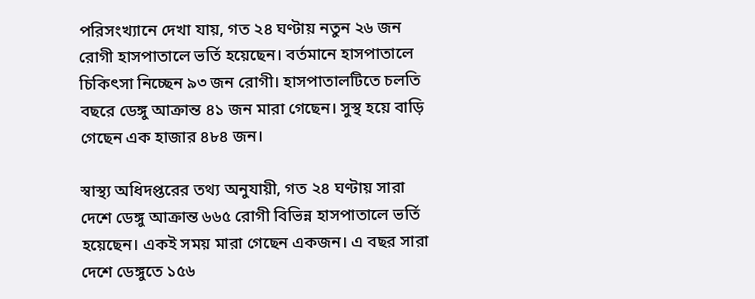পরিসংখ্যানে দেখা যায়, গত ২৪ ঘণ্টায় নতুন ২৬ জন রোগী হাসপাতালে ভর্তি হয়েছেন। বর্তমানে হাসপাতালে চিকিৎসা নিচ্ছেন ৯৩ জন রোগী। হাসপাতালটিতে চলতি বছরে ডেঙ্গু আক্রান্ত ৪১ জন মারা গেছেন। সুস্থ হয়ে বাড়ি গেছেন এক হাজার ৪৮৪ জন।

স্বাস্থ্য অধিদপ্তরের তথ্য অনুযায়ী, গত ২৪ ঘণ্টায় সারা দেশে ডেঙ্গু আক্রান্ত ৬৬৫ রোগী বিভিন্ন হাসপাতালে ভর্তি হয়েছেন। একই সময় মারা গেছেন একজন। এ বছর সারা দেশে ডেঙ্গুতে ১৫৬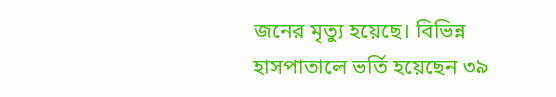জনের মৃত্যু হয়েছে। বিভিন্ন হাসপাতালে ভর্তি হয়েছেন ৩৯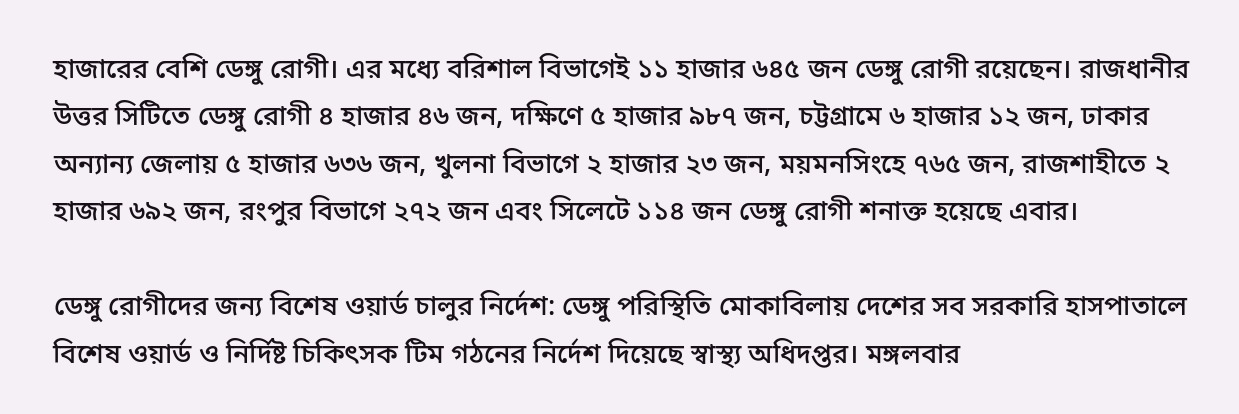হাজারের বেশি ডেঙ্গু রোগী। এর মধ্যে বরিশাল বিভাগেই ১১ হাজার ৬৪৫ জন ডেঙ্গু রোগী রয়েছেন। রাজধানীর উত্তর সিটিতে ডেঙ্গু রোগী ৪ হাজার ৪৬ জন, দক্ষিণে ৫ হাজার ৯৮৭ জন, চট্টগ্রামে ৬ হাজার ১২ জন, ঢাকার অন্যান্য জেলায় ৫ হাজার ৬৩৬ জন, খুলনা বিভাগে ২ হাজার ২৩ জন, ময়মনসিংহে ৭৬৫ জন, রাজশাহীতে ২ হাজার ৬৯২ জন, রংপুর বিভাগে ২৭২ জন এবং সিলেটে ১১৪ জন ডেঙ্গু রোগী শনাক্ত হয়েছে এবার।

ডেঙ্গু রোগীদের জন্য বিশেষ ওয়ার্ড চালুর নির্দেশ: ডেঙ্গু পরিস্থিতি মোকাবিলায় দেশের সব সরকারি হাসপাতালে বিশেষ ওয়ার্ড ও নির্দিষ্ট চিকিৎসক টিম গঠনের নির্দেশ দিয়েছে স্বাস্থ্য অধিদপ্তর। মঙ্গলবার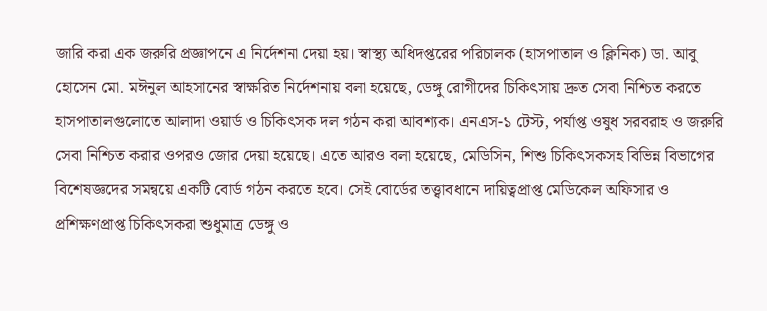জারি করা এক জরুরি প্রজ্ঞাপনে এ নির্দেশনা দেয়া হয়। স্বাস্থ্য অধিদপ্তরের পরিচালক (হাসপাতাল ও ক্লিনিক) ডা. আবু হোসেন মো. মঈনুল আহসানের স্বাক্ষরিত নির্দেশনায় বলা হয়েছে, ডেঙ্গু রোগীদের চিকিৎসায় দ্রুত সেবা নিশ্চিত করতে হাসপাতালগুলোতে আলাদা ওয়ার্ড ও চিকিৎসক দল গঠন করা আবশ্যক। এনএস-১ টেস্ট, পর্যাপ্ত ওষুধ সরবরাহ ও জরুরি সেবা নিশ্চিত করার ওপরও জোর দেয়া হয়েছে। এতে আরও বলা হয়েছে, মেডিসিন, শিশু চিকিৎসকসহ বিভিন্ন বিভাগের বিশেষজ্ঞদের সমন্বয়ে একটি বোর্ড গঠন করতে হবে। সেই বোর্ডের তত্ত্বাবধানে দায়িত্বপ্রাপ্ত মেডিকেল অফিসার ও প্রশিক্ষণপ্রাপ্ত চিকিৎসকরা শুধুমাত্র ডেঙ্গু ও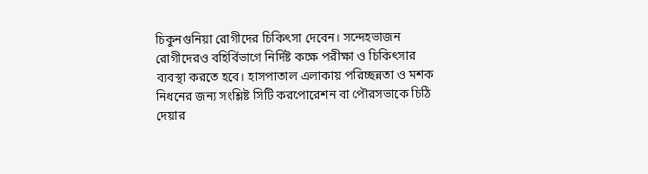চিকুনগুনিয়া রোগীদের চিকিৎসা দেবেন। সন্দেহভাজন রোগীদেরও বহির্বিভাগে নির্দিষ্ট কক্ষে পরীক্ষা ও চিকিৎসার ব্যবস্থা করতে হবে। হাসপাতাল এলাকায় পরিচ্ছন্নতা ও মশক নিধনের জন্য সংশ্লিষ্ট সিটি করপোরেশন বা পৌরসভাকে চিঠি দেয়ার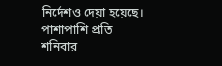নির্দেশও দেয়া হয়েছে। পাশাপাশি প্রতি শনিবার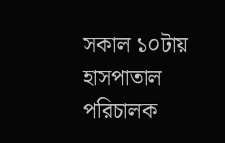সকাল ১০টায় হাসপাতাল পরিচালক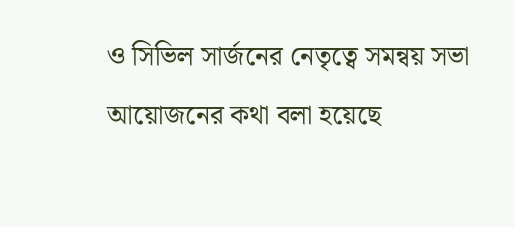ও সিভিল সার্জনের নেতৃত্বে সমন্বয় সভা আয়োজনের কথা বলা হয়েছে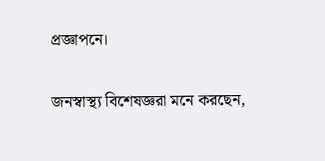প্রজ্ঞাপনে।

জনস্বাস্থ্য বিশেষজ্ঞরা মনে করছেন,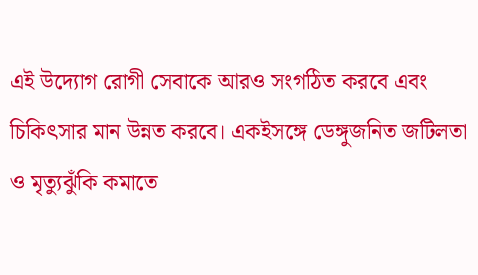এই উদ্যোগ রোগী সেবাকে আরও সংগঠিত করবে এবং চিকিৎসার মান উন্নত করবে। একইসঙ্গে ডেঙ্গুজনিত জটিলতা ও মৃত্যুঝুঁকি কমাতে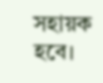সহায়ক হবে।